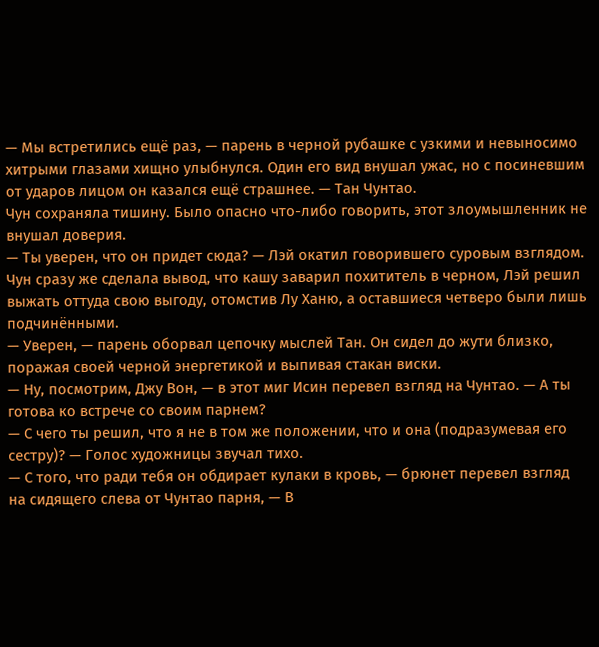— Мы встретились ещё раз, — парень в черной рубашке с узкими и невыносимо хитрыми глазами хищно улыбнулся. Один его вид внушал ужас, но с посиневшим от ударов лицом он казался ещё страшнее. — Тан Чунтао.
Чун сохраняла тишину. Было опасно что-либо говорить, этот злоумышленник не внушал доверия.
— Ты уверен, что он придет сюда? — Лэй окатил говорившего суровым взглядом.
Чун сразу же сделала вывод, что кашу заварил похититель в черном, Лэй решил выжать оттуда свою выгоду, отомстив Лу Ханю, а оставшиеся четверо были лишь подчинёнными.
— Уверен, — парень оборвал цепочку мыслей Тан. Он сидел до жути близко, поражая своей черной энергетикой и выпивая стакан виски.
— Ну, посмотрим, Джу Вон, — в этот миг Исин перевел взгляд на Чунтао. — А ты готова ко встрече со своим парнем?
— С чего ты решил, что я не в том же положении, что и она (подразумевая его сестру)? — Голос художницы звучал тихо.
— С того, что ради тебя он обдирает кулаки в кровь, — брюнет перевел взгляд на сидящего слева от Чунтао парня, — В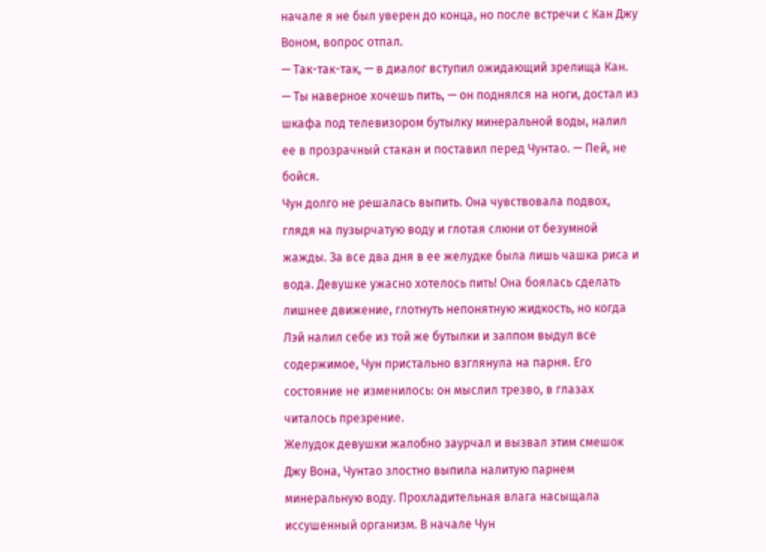начале я не был уверен до конца, но после встречи с Кан Джу Воном, вопрос отпал.
— Так-так-так, — в диалог вступил ожидающий зрелища Кан. — Ты наверное хочешь пить, — он поднялся на ноги, достал из шкафа под телевизором бутылку минеральной воды, налил ее в прозрачный стакан и поставил перед Чунтао. — Пей, не бойся.
Чун долго не решалась выпить. Она чувствовала подвох, глядя на пузырчатую воду и глотая слюни от безумной жажды. За все два дня в ее желудке была лишь чашка риса и вода. Девушке ужасно хотелось пить! Она боялась сделать лишнее движение, глотнуть непонятную жидкость, но когда Лэй налил себе из той же бутылки и залпом выдул все содержимое, Чун пристально взглянула на парня. Его состояние не изменилось: он мыслил трезво, в глазах читалось презрение.
Желудок девушки жалобно заурчал и вызвал этим смешок Джу Вона, Чунтао злостно выпила налитую парнем минеральную воду. Прохладительная влага насыщала иссушенный организм. В начале Чун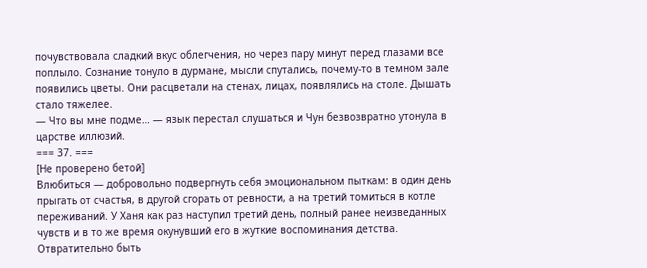почувствовала сладкий вкус облегчения, но через пару минут перед глазами все поплыло. Сознание тонуло в дурмане, мысли спутались, почему-то в темном зале появились цветы. Они расцветали на стенах, лицах, появлялись на столе. Дышать стало тяжелее.
— Что вы мне подме… — язык перестал слушаться и Чун безвозвратно утонула в царстве иллюзий.
=== 37. ===
[Не проверено бетой]
Влюбиться — добровольно подвергнуть себя эмоциональном пыткам: в один день прыгать от счастья, в другой сгорать от ревности, а на третий томиться в котле переживаний. У Ханя как раз наступил третий день, полный ранее неизведанных чувств и в то же время окунувший его в жуткие воспоминания детства.
Отвратительно быть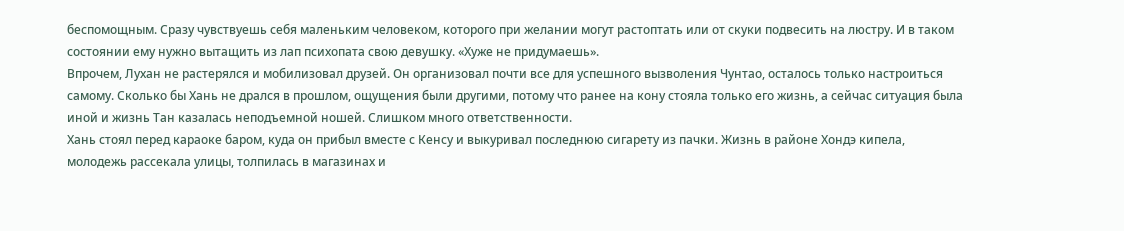беспомощным. Сразу чувствуешь себя маленьким человеком, которого при желании могут растоптать или от скуки подвесить на люстру. И в таком состоянии ему нужно вытащить из лап психопата свою девушку. «Хуже не придумаешь».
Впрочем, Лухан не растерялся и мобилизовал друзей. Он организовал почти все для успешного вызволения Чунтао, осталось только настроиться самому. Сколько бы Хань не дрался в прошлом, ощущения были другими, потому что ранее на кону стояла только его жизнь, а сейчас ситуация была иной и жизнь Тан казалась неподъемной ношей. Слишком много ответственности.
Хань стоял перед караоке баром, куда он прибыл вместе с Кенсу и выкуривал последнюю сигарету из пачки. Жизнь в районе Хондэ кипела, молодежь рассекала улицы, толпилась в магазинах и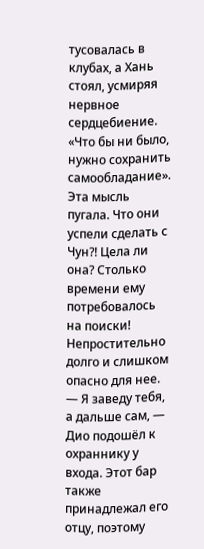тусовалась в клубах, а Хань стоял, усмиряя нервное сердцебиение. «Что бы ни было, нужно сохранить самообладание». Эта мысль пугала. Что они успели сделать с Чун?! Цела ли она? Столько времени ему потребовалось на поиски! Непростительно долго и слишком опасно для нее.
— Я заведу тебя, а дальше сам, — Дио подошёл к охраннику у входа. Этот бар также принадлежал его отцу, поэтому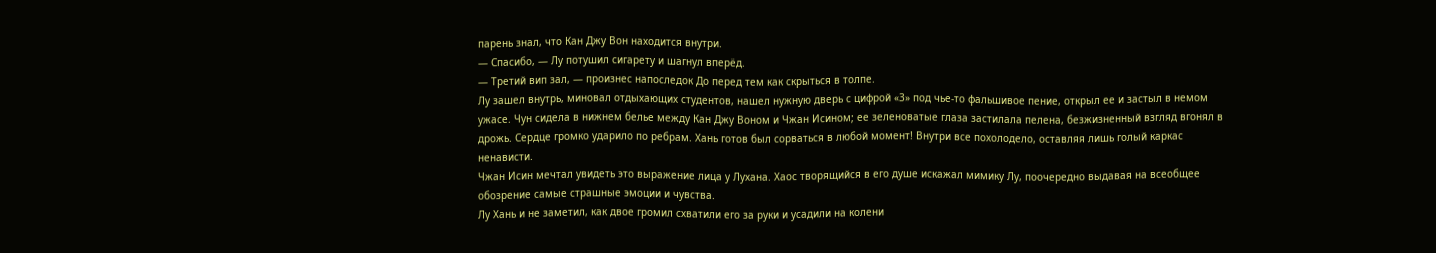парень знал, что Кан Джу Вон находится внутри.
— Спасибо, — Лу потушил сигарету и шагнул вперёд.
— Третий вип зал, — произнес напоследок До перед тем как скрыться в толпе.
Лу зашел внутрь, миновал отдыхающих студентов, нашел нужную дверь с цифрой «3» под чье-то фальшивое пение, открыл ее и застыл в немом ужасе. Чун сидела в нижнем белье между Кан Джу Воном и Чжан Исином; ее зеленоватые глаза застилала пелена, безжизненный взгляд вгонял в дрожь. Сердце громко ударило по ребрам. Хань готов был сорваться в любой момент! Внутри все похолодело, оставляя лишь голый каркас ненависти.
Чжан Исин мечтал увидеть это выражение лица у Лухана. Хаос творящийся в его душе искажал мимику Лу, поочередно выдавая на всеобщее обозрение самые страшные эмоции и чувства.
Лу Хань и не заметил, как двое громил схватили его за руки и усадили на колени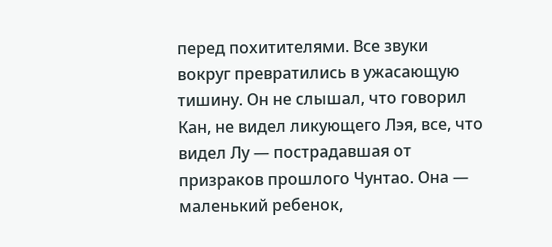перед похитителями. Все звуки вокруг превратились в ужасающую тишину. Он не слышал, что говорил Кан, не видел ликующего Лэя, все, что видел Лу — пострадавшая от призраков прошлого Чунтао. Она — маленький ребенок,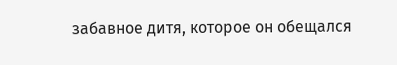забавное дитя, которое он обещался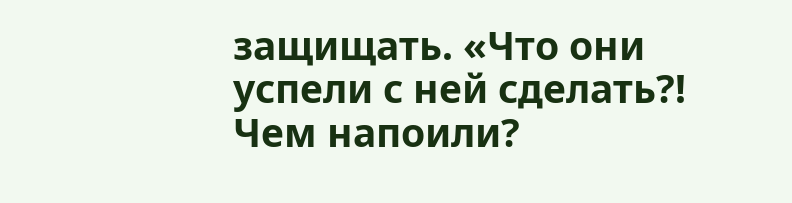защищать. «Что они успели с ней сделать?! Чем напоили?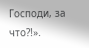Господи, за что?!».